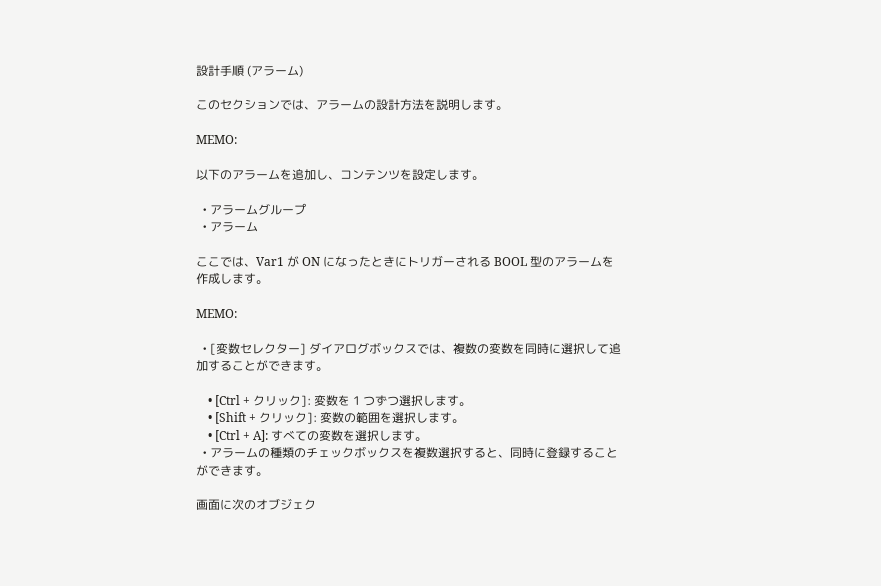設計手順 (アラーム)

このセクションでは、アラームの設計方法を説明します。

MEMO:

以下のアラームを追加し、コンテンツを設定します。

  • アラームグループ
  • アラーム

ここでは、Var1 が ON になったときにトリガーされる BOOL 型のアラームを作成します。

MEMO:

  • [変数セレクター] ダイアログボックスでは、複数の変数を同時に選択して追加することができます。

    • [Ctrl + クリック]: 変数を 1 つずつ選択します。
    • [Shift + クリック]: 変数の範囲を選択します。
    • [Ctrl + A]: すべての変数を選択します。
  • アラームの種類のチェックボックスを複数選択すると、同時に登録することができます。

画面に次のオブジェク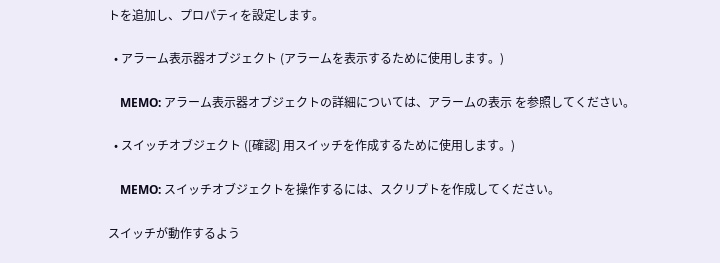トを追加し、プロパティを設定します。

  • アラーム表示器オブジェクト (アラームを表示するために使用します。)

    MEMO: アラーム表示器オブジェクトの詳細については、アラームの表示 を参照してください。

  • スイッチオブジェクト ([確認] 用スイッチを作成するために使用します。)

    MEMO: スイッチオブジェクトを操作するには、スクリプトを作成してください。

スイッチが動作するよう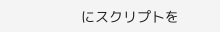にスクリプトを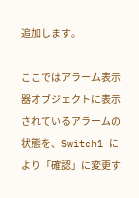追加します。

ここではアラーム表示器オブジェクトに表示されているアラームの状態を、Switch1 により「確認」に変更す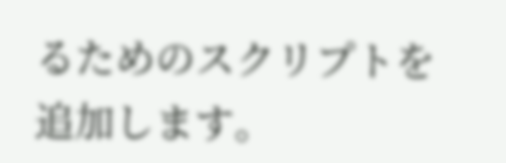るためのスクリプトを追加します。